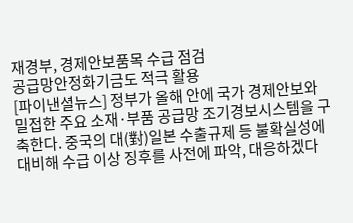재경부, 경제안보품목 수급 점검
공급망안정화기금도 적극 활용
[파이낸셜뉴스] 정부가 올해 안에 국가 경제안보와 밀접한 주요 소재·부품 공급망 조기경보시스템을 구축한다. 중국의 대(對)일본 수출규제 등 불확실성에 대비해 수급 이상 징후를 사전에 파악, 대응하겠다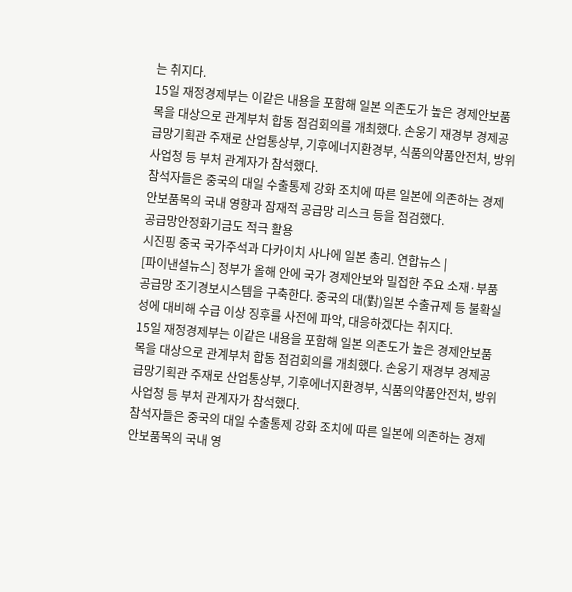는 취지다.
15일 재정경제부는 이같은 내용을 포함해 일본 의존도가 높은 경제안보품목을 대상으로 관계부처 합동 점검회의를 개최했다. 손웅기 재경부 경제공급망기획관 주재로 산업통상부, 기후에너지환경부, 식품의약품안전처, 방위사업청 등 부처 관계자가 참석했다.
참석자들은 중국의 대일 수출통제 강화 조치에 따른 일본에 의존하는 경제안보품목의 국내 영향과 잠재적 공급망 리스크 등을 점검했다.
공급망안정화기금도 적극 활용
시진핑 중국 국가주석과 다카이치 사나에 일본 총리. 연합뉴스 |
[파이낸셜뉴스] 정부가 올해 안에 국가 경제안보와 밀접한 주요 소재·부품 공급망 조기경보시스템을 구축한다. 중국의 대(對)일본 수출규제 등 불확실성에 대비해 수급 이상 징후를 사전에 파악, 대응하겠다는 취지다.
15일 재정경제부는 이같은 내용을 포함해 일본 의존도가 높은 경제안보품목을 대상으로 관계부처 합동 점검회의를 개최했다. 손웅기 재경부 경제공급망기획관 주재로 산업통상부, 기후에너지환경부, 식품의약품안전처, 방위사업청 등 부처 관계자가 참석했다.
참석자들은 중국의 대일 수출통제 강화 조치에 따른 일본에 의존하는 경제안보품목의 국내 영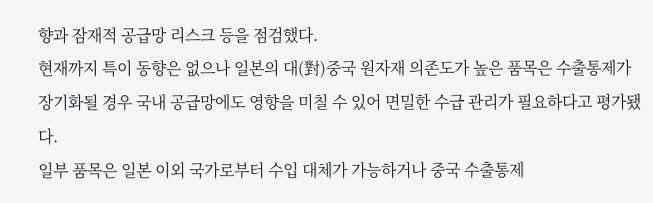향과 잠재적 공급망 리스크 등을 점검했다.
현재까지 특이 동향은 없으나 일본의 대(對)중국 원자재 의존도가 높은 품목은 수출통제가 장기화될 경우 국내 공급망에도 영향을 미칠 수 있어 면밀한 수급 관리가 필요하다고 평가됐다.
일부 품목은 일본 이외 국가로부터 수입 대체가 가능하거나 중국 수출통제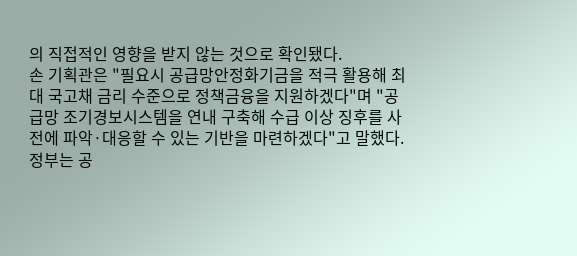의 직접적인 영향을 받지 않는 것으로 확인됐다.
손 기획관은 "필요시 공급망안정화기금을 적극 활용해 최대 국고채 금리 수준으로 정책금융을 지원하겠다"며 "공급망 조기경보시스템을 연내 구축해 수급 이상 징후를 사전에 파악·대응할 수 있는 기반을 마련하겠다"고 말했다.
정부는 공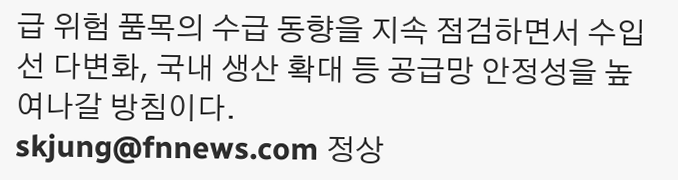급 위험 품목의 수급 동향을 지속 점검하면서 수입선 다변화, 국내 생산 확대 등 공급망 안정성을 높여나갈 방침이다.
skjung@fnnews.com 정상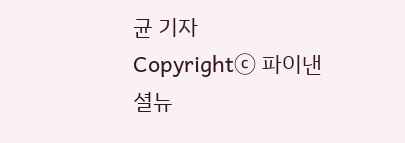균 기자
Copyrightⓒ 파이낸셜뉴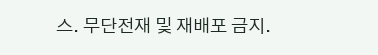스. 무단전재 및 재배포 금지.